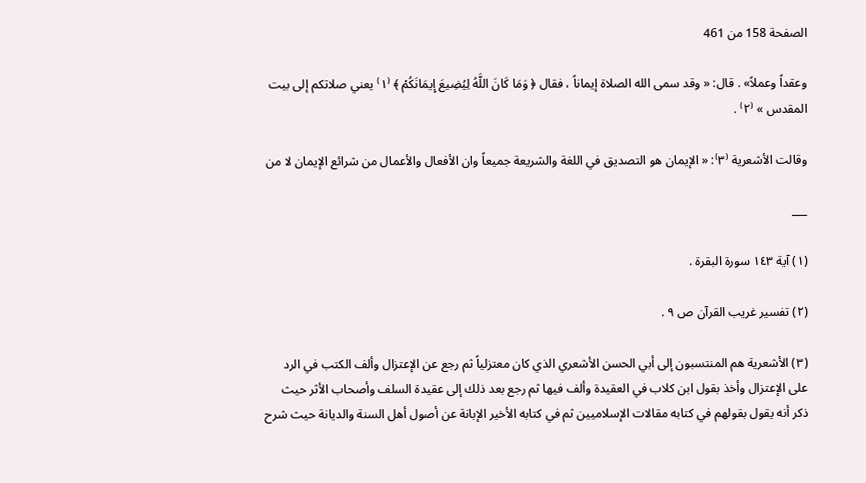الصفحة 158 من 461

وعقداً وعملاً» . قال: « وقد سمى الله الصلاة إيماناً ، فقال ﴿ وَمَا كَانَ اللَّهُ لِيُضِيعَ إِيمَانَكُمْ ﴾ ⁽١⁾ يعني صلاتكم إلى بيت المقدس » ⁽٢⁾ .

وقالت الأشعرية ⁽٣⁾: « الإيمان هو التصديق في اللغة والشريعة جميعاً وان الأفعال والأعمال من شرائع الإيمان لا من

___

(١) آية ١٤٣ سورة البقرة .

(٢) تفسير غريب القرآن ص ٩ .

(٣) الأشعرية هم المنتسبون إلى أبي الحسن الأشعري الذي كان معتزلياً ثم رجع عن الإعتزال وألف الكتب في الرد على الإعتزال وأخذ بقول ابن كلاب في العقيدة وألف فيها ثم رجع بعد ذلك إلى عقيدة السلف وأصحاب الأثر حيث ذكر أنه يقول بقولهم في كتابه مقالات الإسلاميين ثم في كتابه الأخير الإبانة عن أصول أهل السنة والديانة حيث شرح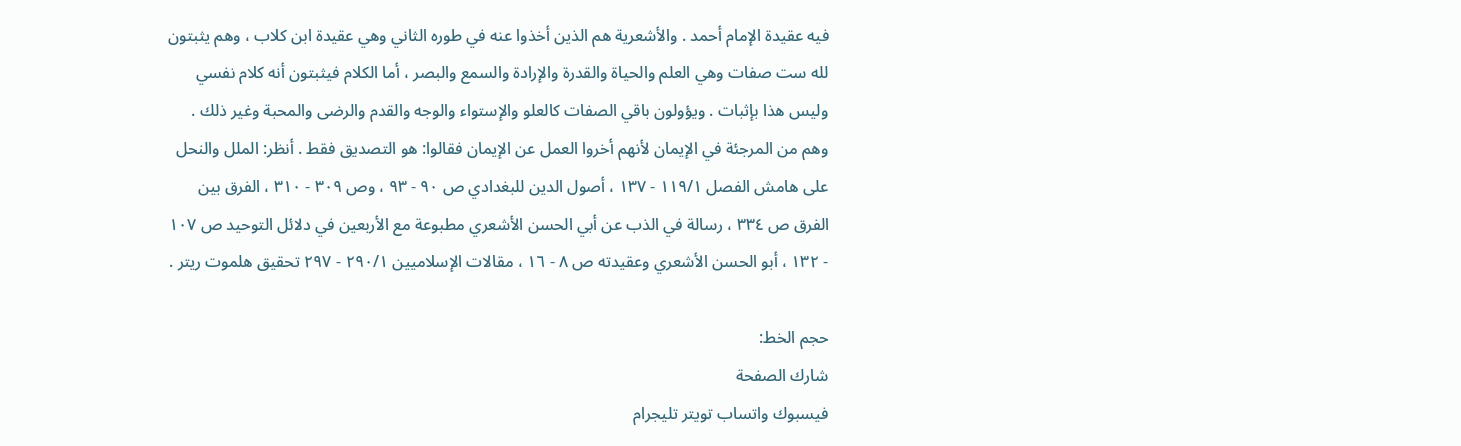فيه عقيدة الإمام أحمد . والأشعرية هم الذين أخذوا عنه في طوره الثاني وهي عقيدة ابن كلاب ، وهم يثبتون لله ست صفات وهي العلم والحياة والقدرة والإرادة والسمع والبصر ، أما الكلام فيثبتون أنه كلام نفسي وليس هذا بإثبات . ويؤولون باقي الصفات كالعلو والإستواء والوجه والقدم والرضى والمحبة وغير ذلك . وهم من المرجئة في الإيمان لأنهم أخروا العمل عن الإيمان فقالوا: هو التصديق فقط . أنظر: الملل والنحل على هامش الفصل ١١٩/١ - ١٣٧ ، أصول الدين للبغدادي ص ٩٠ - ٩٣ ، وص ٣٠٩ - ٣١٠ ، الفرق بين الفرق ص ٣٣٤ ، رسالة في الذب عن أبي الحسن الأشعري مطبوعة مع الأربعين في دلائل التوحيد ص ١٠٧ - ١٣٢ ، أبو الحسن الأشعري وعقيدته ص ٨ - ١٦ ، مقالات الإسلاميين ٢٩٠/١ - ٢٩٧ تحقيق هلموت ريتر .

حجم الخط:
شارك الصفحة
فيسبوك واتساب تويتر تليجرام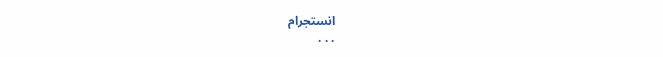انستجرام
. . .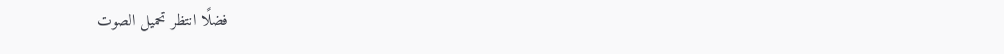فضلًا انتظر تحميل الصوت